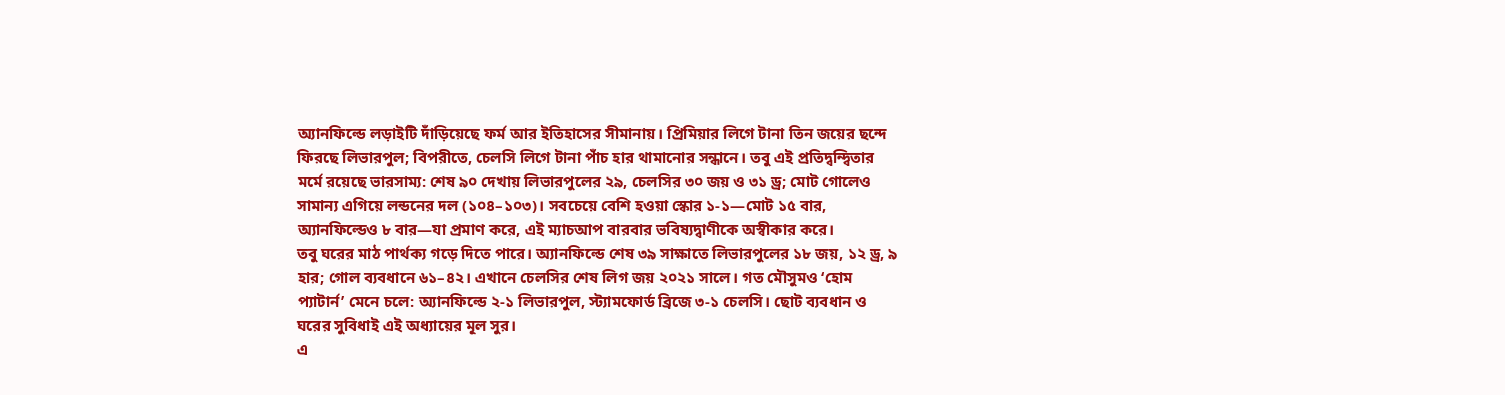অ্যানফিল্ডে লড়াইটি দাঁড়িয়েছে ফর্ম আর ইতিহাসের সীমানায়। প্রিমিয়ার লিগে টানা তিন জয়ের ছন্দে ফিরছে লিভারপুল; বিপরীতে, চেলসি লিগে টানা পাঁচ হার থামানোর সন্ধানে। তবু এই প্রতিদ্বন্দ্বিতার মর্মে রয়েছে ভারসাম্য: শেষ ৯০ দেখায় লিভারপুলের ২৯, চেলসির ৩০ জয় ও ৩১ ড্র; মোট গোলেও সামান্য এগিয়ে লন্ডনের দল (১০৪–১০৩)। সবচেয়ে বেশি হওয়া স্কোর ১-১—মোট ১৫ বার, অ্যানফিল্ডেও ৮ বার—যা প্রমাণ করে, এই ম্যাচআপ বারবার ভবিষ্যদ্বাণীকে অস্বীকার করে।
তবু ঘরের মাঠ পার্থক্য গড়ে দিতে পারে। অ্যানফিল্ডে শেষ ৩৯ সাক্ষাতে লিভারপুলের ১৮ জয়, ১২ ড্র, ৯ হার; গোল ব্যবধানে ৬১–৪২। এখানে চেলসির শেষ লিগ জয় ২০২১ সালে। গত মৌসুমও ‘হোম প্যাটার্ন’ মেনে চলে: অ্যানফিল্ডে ২-১ লিভারপুল, স্ট্যামফোর্ড ব্রিজে ৩-১ চেলসি। ছোট ব্যবধান ও ঘরের সুবিধাই এই অধ্যায়ের মূল সুর।
এ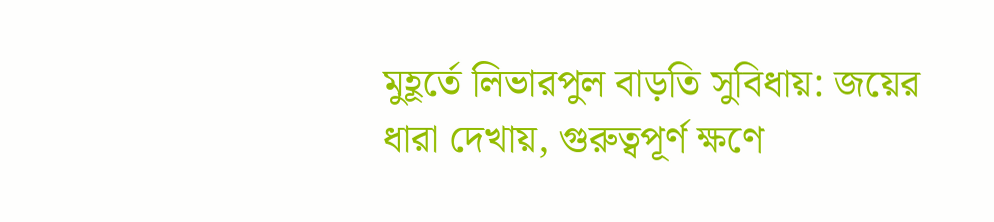মুহূর্তে লিভারপুল বাড়তি সুবিধায়: জয়ের ধারা দেখায়, গুরুত্বপূর্ণ ক্ষণে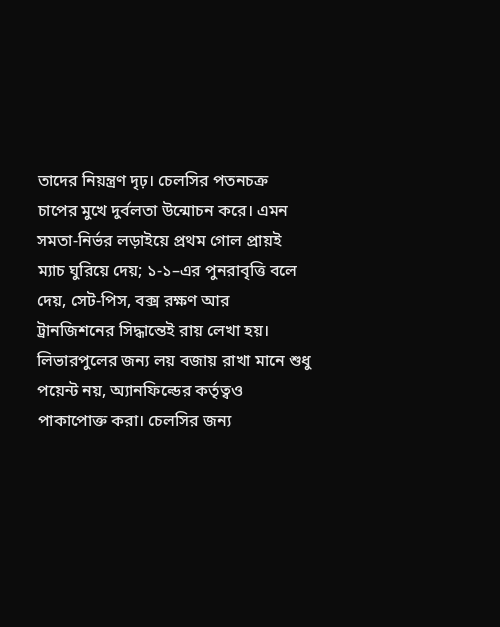তাদের নিয়ন্ত্রণ দৃঢ়। চেলসির পতনচক্র চাপের মুখে দুর্বলতা উন্মোচন করে। এমন সমতা-নির্ভর লড়াইয়ে প্রথম গোল প্রায়ই ম্যাচ ঘুরিয়ে দেয়; ১-১–এর পুনরাবৃত্তি বলে দেয়, সেট-পিস, বক্স রক্ষণ আর ট্রানজিশনের সিদ্ধান্তেই রায় লেখা হয়।
লিভারপুলের জন্য লয় বজায় রাখা মানে শুধু পয়েন্ট নয়, অ্যানফিল্ডের কর্তৃত্বও পাকাপোক্ত করা। চেলসির জন্য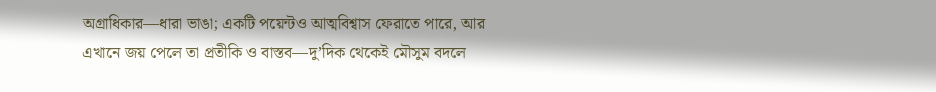অগ্রাধিকার—ধারা ভাঙা; একটি পয়েন্টও আত্মবিশ্বাস ফেরাতে পারে, আর এখানে জয় পেলে তা প্রতীকি ও বাস্তব—দু’দিক থেকেই মৌসুম বদলে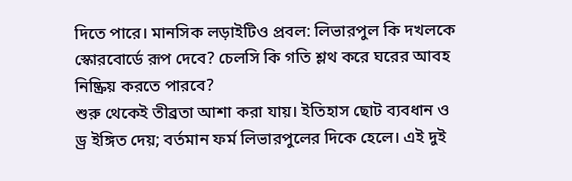দিতে পারে। মানসিক লড়াইটিও প্রবল: লিভারপুল কি দখলকে স্কোরবোর্ডে রূপ দেবে? চেলসি কি গতি শ্লথ করে ঘরের আবহ নিষ্ক্রিয় করতে পারবে?
শুরু থেকেই তীব্রতা আশা করা যায়। ইতিহাস ছোট ব্যবধান ও ড্র ইঙ্গিত দেয়; বর্তমান ফর্ম লিভারপুলের দিকে হেলে। এই দুই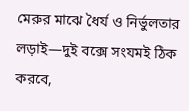মেরুর মাঝে ধৈর্য ও নির্ভুলতার লড়াই—দুই বক্সে সংযমই ঠিক করবে,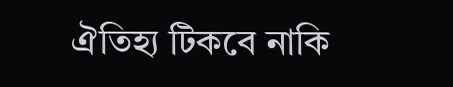ঐতিহ্য টিকবে নাকি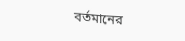বর্তমানের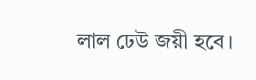লাল ঢেউ জয়ী হবে।